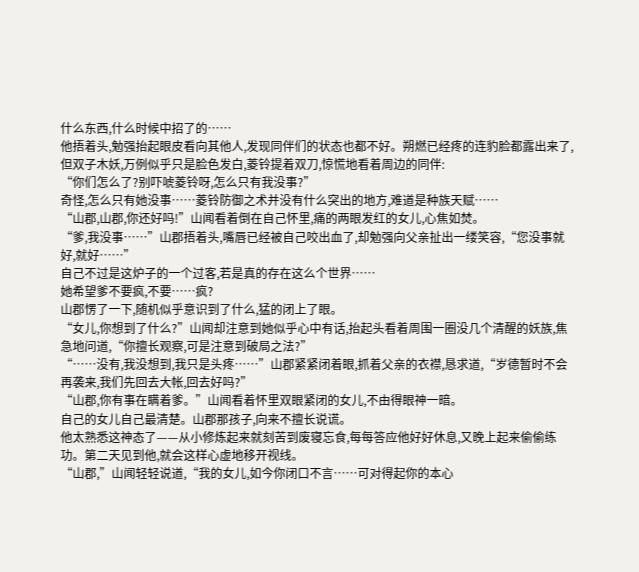什么东西,什么时候中招了的……
他捂着头,勉强抬起眼皮看向其他人,发现同伴们的状态也都不好。朔燃已经疼的连豹脸都露出来了,但双子木妖,万例似乎只是脸色发白,菱铃提着双刀,惊慌地看着周边的同伴:
“你们怎么了?别吓唬菱铃呀,怎么只有我没事?”
奇怪,怎么只有她没事……菱铃防御之术并没有什么突出的地方,难道是种族天赋……
“山郡,山郡,你还好吗!”山闻看着倒在自己怀里,痛的两眼发红的女儿,心焦如焚。
“爹,我没事……”山郡捂着头,嘴唇已经被自己咬出血了,却勉强向父亲扯出一缕笑容,“您没事就好,就好……”
自己不过是这炉子的一个过客,若是真的存在这么个世界……
她希望爹不要疯,不要……疯?
山郡愣了一下,随机似乎意识到了什么,猛的闭上了眼。
“女儿,你想到了什么?”山闻却注意到她似乎心中有话,抬起头看着周围一圈没几个清醒的妖族,焦急地问道,“你擅长观察,可是注意到破局之法?”
“……没有,我没想到,我只是头疼……”山郡紧紧闭着眼,抓着父亲的衣襟,恳求道,“岁德暂时不会再袭来,我们先回去大帐,回去好吗?”
“山郡,你有事在瞒着爹。”山闻看着怀里双眼紧闭的女儿,不由得眼神一暗。
自己的女儿自己最清楚。山郡那孩子,向来不擅长说谎。
他太熟悉这神态了——从小修炼起来就刻苦到废寝忘食,每每答应他好好休息,又晚上起来偷偷练功。第二天见到他,就会这样心虚地移开视线。
“山郡,”山闻轻轻说道,“我的女儿,如今你闭口不言……可对得起你的本心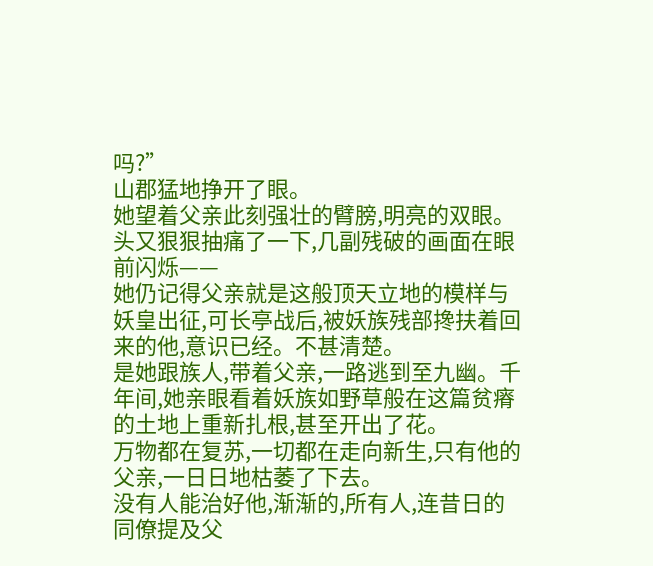吗?”
山郡猛地挣开了眼。
她望着父亲此刻强壮的臂膀,明亮的双眼。头又狠狠抽痛了一下,几副残破的画面在眼前闪烁——
她仍记得父亲就是这般顶天立地的模样与妖皇出征,可长亭战后,被妖族残部搀扶着回来的他,意识已经。不甚清楚。
是她跟族人,带着父亲,一路逃到至九幽。千年间,她亲眼看着妖族如野草般在这篇贫瘠的土地上重新扎根,甚至开出了花。
万物都在复苏,一切都在走向新生,只有他的父亲,一日日地枯萎了下去。
没有人能治好他,渐渐的,所有人,连昔日的同僚提及父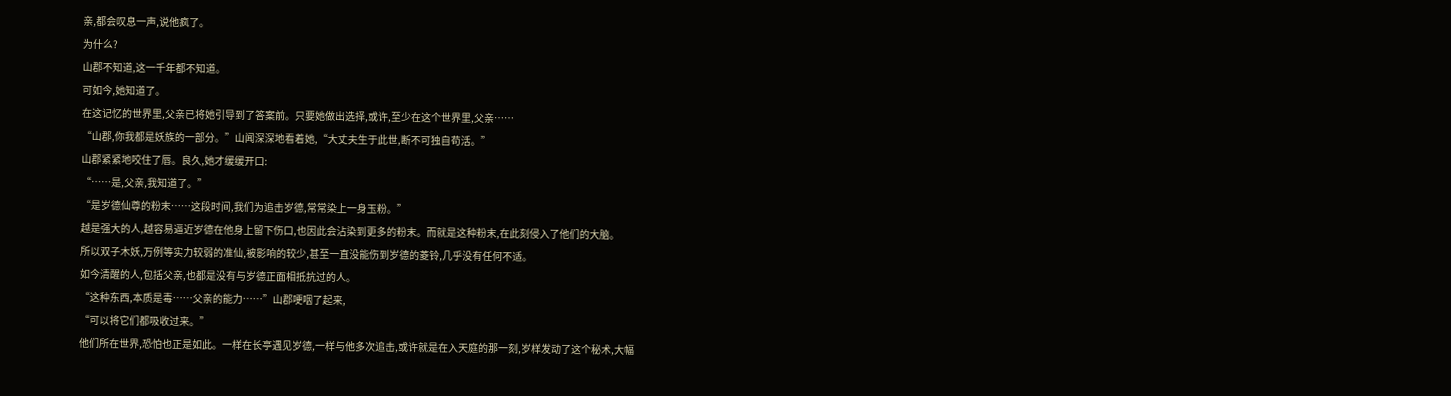亲,都会叹息一声,说他疯了。
为什么?
山郡不知道,这一千年都不知道。
可如今,她知道了。
在这记忆的世界里,父亲已将她引导到了答案前。只要她做出选择,或许,至少在这个世界里,父亲……
“山郡,你我都是妖族的一部分。”山闻深深地看着她,“大丈夫生于此世,断不可独自苟活。”
山郡紧紧地咬住了唇。良久,她才缓缓开口:
“……是,父亲,我知道了。”
“是岁德仙尊的粉末……这段时间,我们为追击岁德,常常染上一身玉粉。”
越是强大的人,越容易逼近岁德在他身上留下伤口,也因此会沾染到更多的粉末。而就是这种粉末,在此刻侵入了他们的大脑。
所以双子木妖,万例等实力较弱的准仙,被影响的较少,甚至一直没能伤到岁德的菱铃,几乎没有任何不适。
如今清醒的人,包括父亲,也都是没有与岁德正面相抵抗过的人。
“这种东西,本质是毒……父亲的能力……”山郡哽咽了起来,
“可以将它们都吸收过来。”
他们所在世界,恐怕也正是如此。一样在长亭遇见岁德,一样与他多次追击,或许就是在入天庭的那一刻,岁样发动了这个秘术,大幅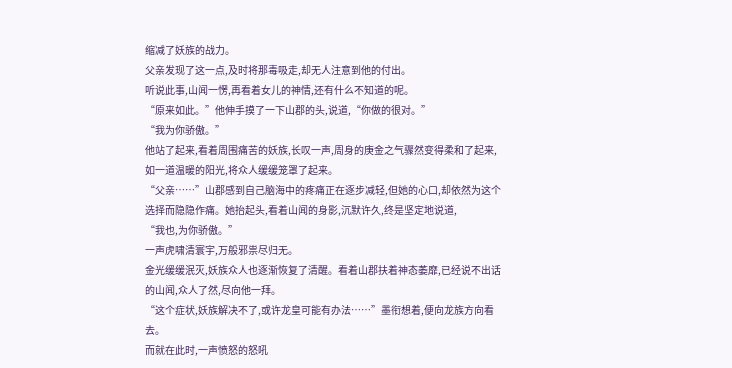缩减了妖族的战力。
父亲发现了这一点,及时将那毒吸走,却无人注意到他的付出。
听说此事,山闻一愣,再看着女儿的神情,还有什么不知道的呢。
“原来如此。”他伸手摸了一下山郡的头,说道,“你做的很对。”
“我为你骄傲。”
他站了起来,看着周围痛苦的妖族,长叹一声,周身的庚金之气骤然变得柔和了起来,如一道温暖的阳光,将众人缓缓笼罩了起来。
“父亲……”山郡感到自己脑海中的疼痛正在逐步减轻,但她的心口,却依然为这个选择而隐隐作痛。她抬起头,看着山闻的身影,沉默许久,终是坚定地说道,
“我也,为你骄傲。”
一声虎啸清寰宇,万般邪祟尽归无。
金光缓缓泯灭,妖族众人也逐渐恢复了清醒。看着山郡扶着神态萎靡,已经说不出话的山闻,众人了然,尽向他一拜。
“这个症状,妖族解决不了,或许龙皇可能有办法……”墨衔想着,便向龙族方向看去。
而就在此时,一声愤怒的怒吼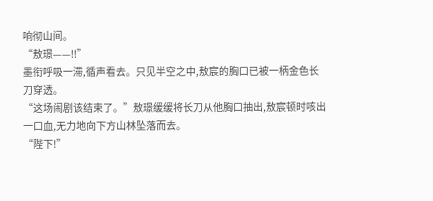响彻山间。
“敖璟——!!”
墨衔呼吸一滞,循声看去。只见半空之中,敖宸的胸口已被一柄金色长刀穿透。
“这场闹剧该结束了。”敖璟缓缓将长刀从他胸口抽出,敖宸顿时咳出一口血,无力地向下方山林坠落而去。
“陛下!”